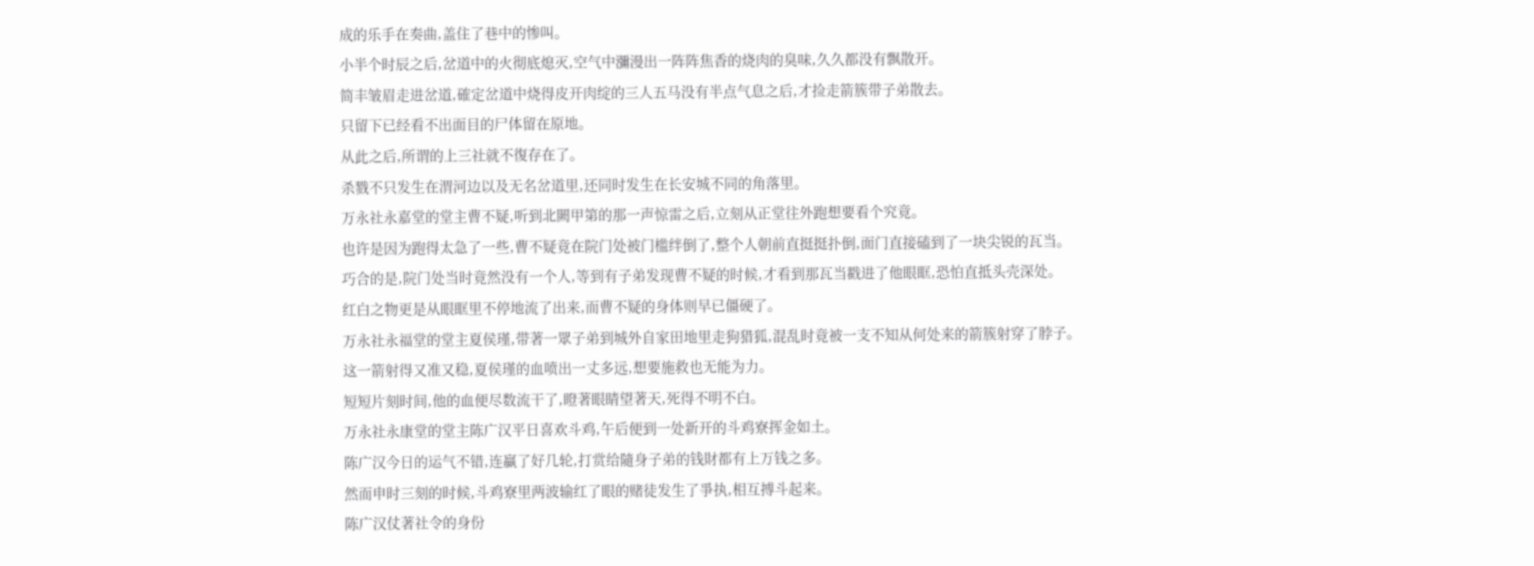成的乐手在奏曲,盖住了巷中的惨叫。
小半个时辰之后,岔道中的火彻底熄灭,空气中瀰漫出一阵阵焦香的烧肉的臭味,久久都没有飘散开。
简丰皱眉走进岔道,確定岔道中烧得皮开肉绽的三人五马没有半点气息之后,才捡走箭簇带子弟散去。
只留下已经看不出面目的尸体留在原地。
从此之后,所谓的上三社就不復存在了。
杀戮不只发生在渭河边以及无名岔道里,还同时发生在长安城不同的角落里。
万永社永嘉堂的堂主曹不疑,听到北闕甲第的那一声惊雷之后,立刻从正堂往外跑想要看个究竟。
也许是因为跑得太急了一些,曹不疑竟在院门处被门槛绊倒了,整个人朝前直挺挺扑倒,面门直接磕到了一块尖锐的瓦当。
巧合的是,院门处当时竟然没有一个人,等到有子弟发现曹不疑的时候,才看到那瓦当戳进了他眼眶,恐怕直抵头壳深处。
红白之物更是从眼眶里不停地流了出来,而曹不疑的身体则早已僵硬了。
万永社永福堂的堂主夏侯瑾,带著一眾子弟到城外自家田地里走狗猎狐,混乱时竟被一支不知从何处来的箭簇射穿了脖子。
这一箭射得又准又稳,夏侯瑾的血喷出一丈多远,想要施救也无能为力。
短短片刻时间,他的血便尽数流干了,瞪著眼睛望著天,死得不明不白。
万永社永康堂的堂主陈广汉平日喜欢斗鸡,午后便到一处新开的斗鸡寮挥金如土。
陈广汉今日的运气不错,连贏了好几轮,打赏给隨身子弟的钱財都有上万钱之多。
然而申时三刻的时候,斗鸡寮里两波输红了眼的赌徒发生了爭执,相互搏斗起来。
陈广汉仗著社令的身份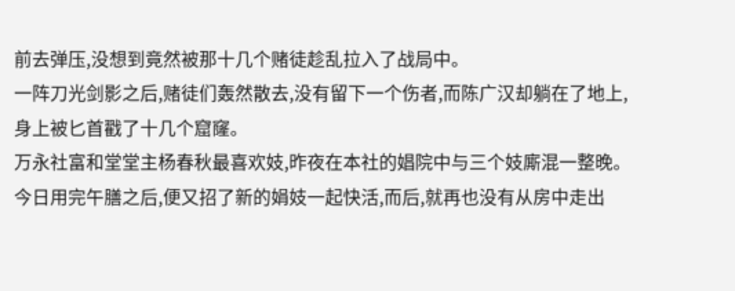前去弹压,没想到竟然被那十几个赌徒趁乱拉入了战局中。
一阵刀光剑影之后,赌徒们轰然散去,没有留下一个伤者,而陈广汉却躺在了地上,
身上被匕首戳了十几个窟窿。
万永社富和堂堂主杨春秋最喜欢妓,昨夜在本社的娼院中与三个妓廝混一整晚。
今日用完午膳之后,便又招了新的娟妓一起快活,而后,就再也没有从房中走出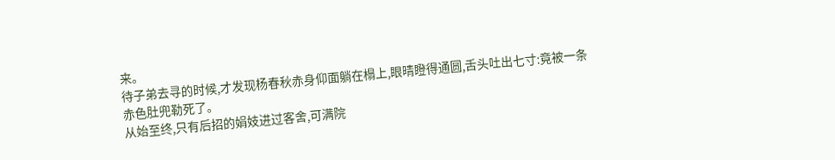来。
待子弟去寻的时候,才发现杨春秋赤身仰面躺在榻上,眼晴瞪得通圆,舌头吐出七寸:竟被一条赤色肚兜勒死了。
从始至终,只有后招的娟妓进过客舍,可满院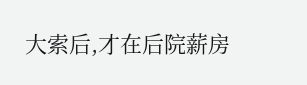大索后,才在后院薪房